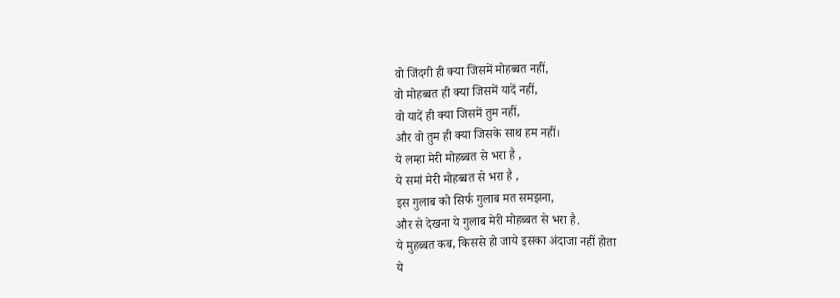वो जिंदगी ही क्या जिसमें मोहब्बत नहीं,
वो मोहब्बत ही क्या जिसमें यादें नहीं,
वो यादें ही क्या जिसमें तुम नहीं,
और वो तुम ही क्या जिसके साथ हम नहीं।
ये लम्हा मेरी मोहब्बत से भरा है ,
ये समां मेरी मोहब्बत से भरा है ,
इस गुलाब को सिर्फ गुलाब मत समझना,
और से देखना ये गुलाब मेरी मोहब्बत से भरा है.
ये मुहब्बत कब, किससे हो जाये इसका अंदाजा नहीं होता
ये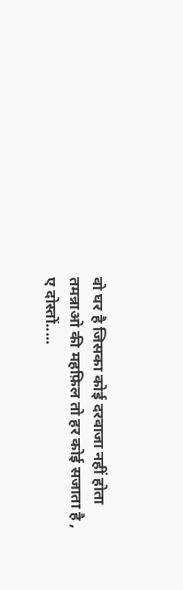वो घर है जिसका कोई दरवाजा नहीं होता
तमन्नाओ की महफ़िल तो हर कोई सजाता है ,
ए दोस्तों.....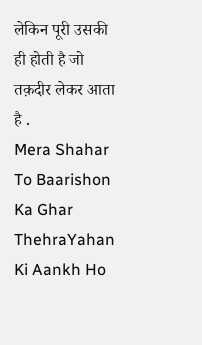लेकिन पूरी उसकी ही होती है जो तक़दीर लेकर आता है .
Mera Shahar To Baarishon Ka Ghar ThehraYahan Ki Aankh Ho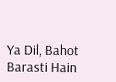Ya Dil, Bahot Barasti Hain